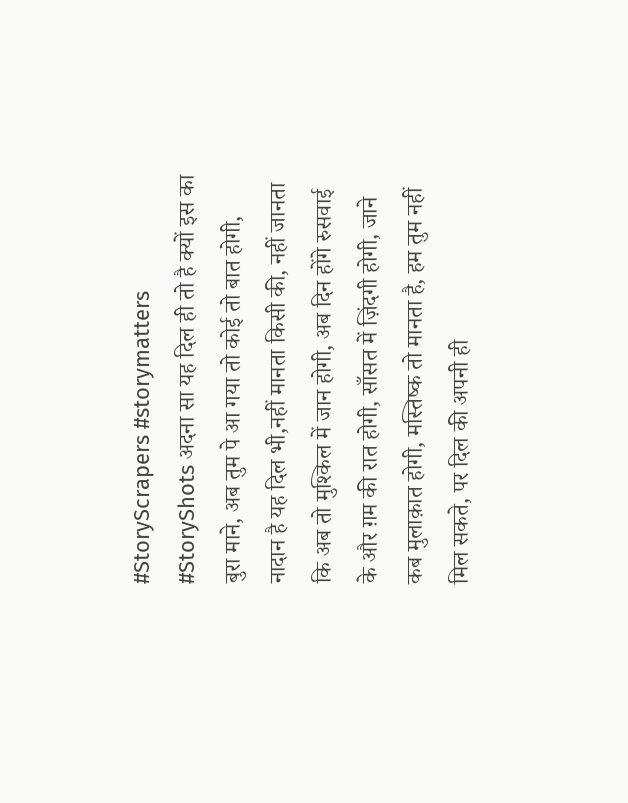#StoryScrapers #storymatters #StoryShots अदना सा यह दिल ही तो है क्यों इस का बुरा माने, अब तुम पे आ गया तो कोई तो बात होगी, नादान है यह दिल भी,नहीं मानता किसी की, नहीं जानता कि अब तो मुश्किल में जान होगी, अब दिन होंगे रुसवाई के और ग़म की रात होगी, साँसत में ज़िंदगी होगी, जाने कब मुलाक़ात होगी, मस्तिष्क तो मानता है, हम तुम नहीं मिल सकते, पर दिल की अपनी ही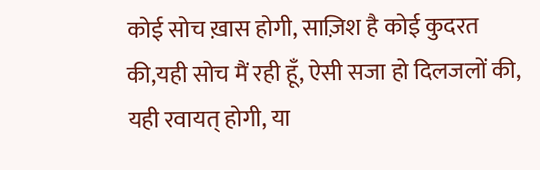कोई सोच ख़ास होगी, साज़िश है कोई कुदरत की,यही सोच मैं रही हूँ, ऐसी सजा हो दिलजलों की, यही रवायत् होगी, या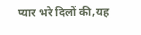प्यार भरे दिलों की,यह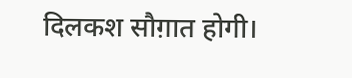दिलकश सौग़ात होगी।